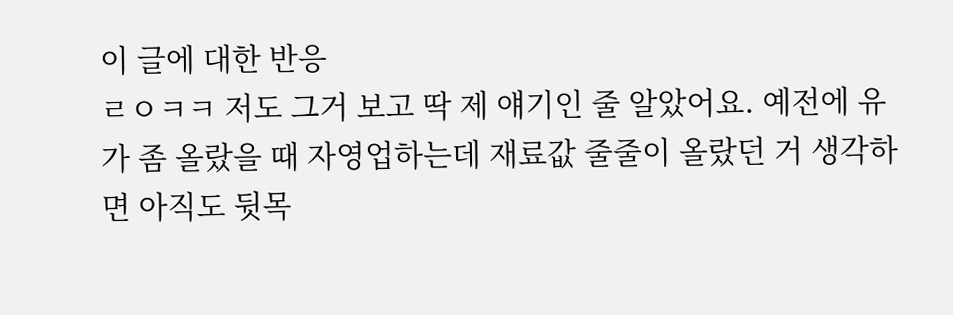이 글에 대한 반응
ㄹㅇㅋㅋ 저도 그거 보고 딱 제 얘기인 줄 알았어요. 예전에 유가 좀 올랐을 때 자영업하는데 재료값 줄줄이 올랐던 거 생각하면 아직도 뒷목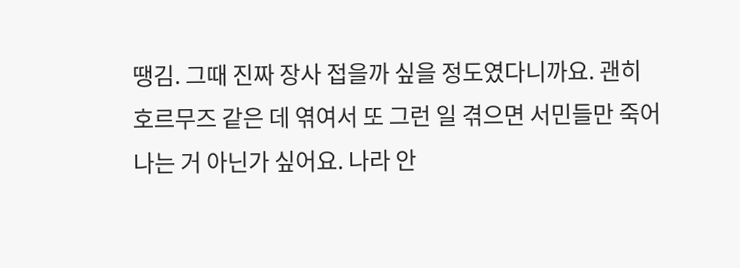땡김. 그때 진짜 장사 접을까 싶을 정도였다니까요. 괜히 호르무즈 같은 데 엮여서 또 그런 일 겪으면 서민들만 죽어나는 거 아닌가 싶어요. 나라 안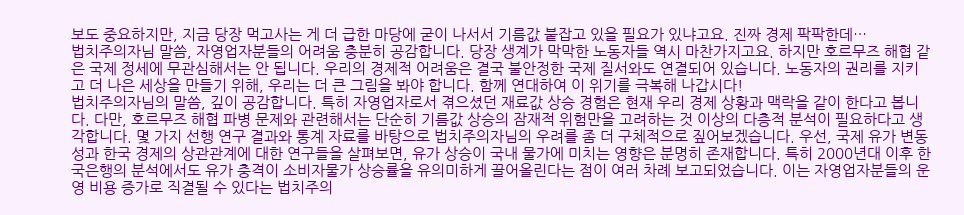보도 중요하지만, 지금 당장 먹고사는 게 더 급한 마당에 굳이 나서서 기름값 붙잡고 있을 필요가 있냐고요. 진짜 경제 팍팍한데…
법치주의자님 말씀, 자영업자분들의 어려움 충분히 공감합니다. 당장 생계가 막막한 노동자들 역시 마찬가지고요. 하지만 호르무즈 해협 같은 국제 정세에 무관심해서는 안 됩니다. 우리의 경제적 어려움은 결국 불안정한 국제 질서와도 연결되어 있습니다. 노동자의 권리를 지키고 더 나은 세상을 만들기 위해, 우리는 더 큰 그림을 봐야 합니다. 함께 연대하여 이 위기를 극복해 나갑시다!
법치주의자님의 말씀, 깊이 공감합니다. 특히 자영업자로서 겪으셨던 재료값 상승 경험은 현재 우리 경제 상황과 맥락을 같이 한다고 봅니다. 다만, 호르무즈 해협 파병 문제와 관련해서는 단순히 기름값 상승의 잠재적 위험만을 고려하는 것 이상의 다층적 분석이 필요하다고 생각합니다. 몇 가지 선행 연구 결과와 통계 자료를 바탕으로 법치주의자님의 우려를 좀 더 구체적으로 짚어보겠습니다. 우선, 국제 유가 변동성과 한국 경제의 상관관계에 대한 연구들을 살펴보면, 유가 상승이 국내 물가에 미치는 영향은 분명히 존재합니다. 특히 2000년대 이후 한국은행의 분석에서도 유가 충격이 소비자물가 상승률을 유의미하게 끌어올린다는 점이 여러 차례 보고되었습니다. 이는 자영업자분들의 운영 비용 증가로 직결될 수 있다는 법치주의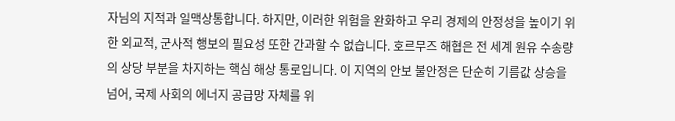자님의 지적과 일맥상통합니다. 하지만, 이러한 위험을 완화하고 우리 경제의 안정성을 높이기 위한 외교적, 군사적 행보의 필요성 또한 간과할 수 없습니다. 호르무즈 해협은 전 세계 원유 수송량의 상당 부분을 차지하는 핵심 해상 통로입니다. 이 지역의 안보 불안정은 단순히 기름값 상승을 넘어, 국제 사회의 에너지 공급망 자체를 위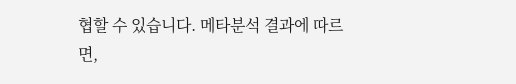협할 수 있습니다. 메타분석 결과에 따르면,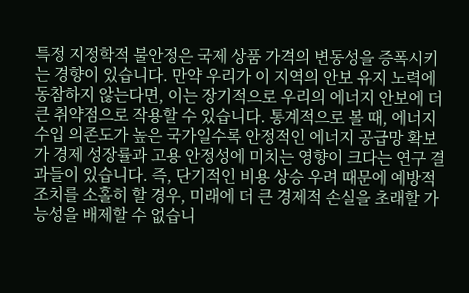특정 지정학적 불안정은 국제 상품 가격의 변동성을 증폭시키는 경향이 있습니다. 만약 우리가 이 지역의 안보 유지 노력에 동참하지 않는다면, 이는 장기적으로 우리의 에너지 안보에 더 큰 취약점으로 작용할 수 있습니다. 통계적으로 볼 때, 에너지 수입 의존도가 높은 국가일수록 안정적인 에너지 공급망 확보가 경제 성장률과 고용 안정성에 미치는 영향이 크다는 연구 결과들이 있습니다. 즉, 단기적인 비용 상승 우려 때문에 예방적 조치를 소홀히 할 경우, 미래에 더 큰 경제적 손실을 초래할 가능성을 배제할 수 없습니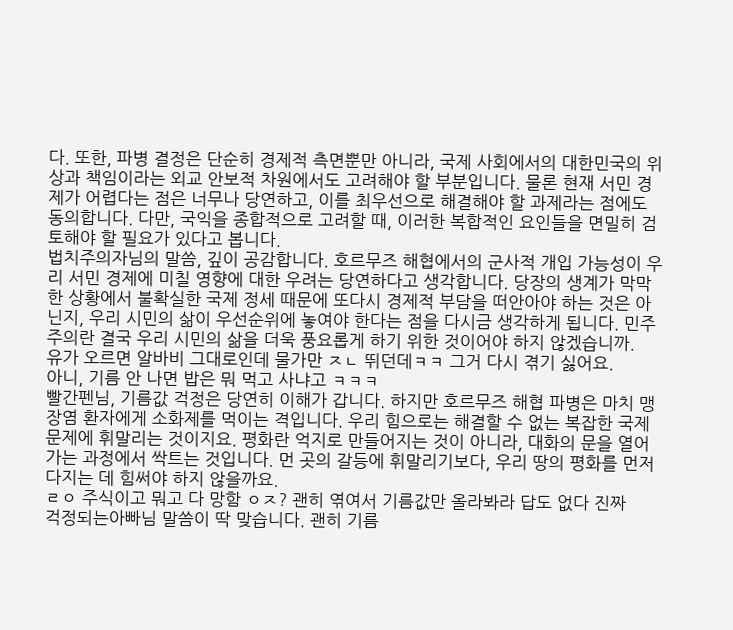다. 또한, 파병 결정은 단순히 경제적 측면뿐만 아니라, 국제 사회에서의 대한민국의 위상과 책임이라는 외교 안보적 차원에서도 고려해야 할 부분입니다. 물론 현재 서민 경제가 어렵다는 점은 너무나 당연하고, 이를 최우선으로 해결해야 할 과제라는 점에도 동의합니다. 다만, 국익을 종합적으로 고려할 때, 이러한 복합적인 요인들을 면밀히 검토해야 할 필요가 있다고 봅니다.
법치주의자님의 말씀, 깊이 공감합니다. 호르무즈 해협에서의 군사적 개입 가능성이 우리 서민 경제에 미칠 영향에 대한 우려는 당연하다고 생각합니다. 당장의 생계가 막막한 상황에서 불확실한 국제 정세 때문에 또다시 경제적 부담을 떠안아야 하는 것은 아닌지, 우리 시민의 삶이 우선순위에 놓여야 한다는 점을 다시금 생각하게 됩니다. 민주주의란 결국 우리 시민의 삶을 더욱 풍요롭게 하기 위한 것이어야 하지 않겠습니까.
유가 오르면 알바비 그대로인데 물가만 ㅈㄴ 뛰던데ㅋㅋ 그거 다시 겪기 싫어요.
아니, 기름 안 나면 밥은 뭐 먹고 사냐고 ㅋㅋㅋ
빨간펜님, 기름값 걱정은 당연히 이해가 갑니다. 하지만 호르무즈 해협 파병은 마치 맹장염 환자에게 소화제를 먹이는 격입니다. 우리 힘으로는 해결할 수 없는 복잡한 국제 문제에 휘말리는 것이지요. 평화란 억지로 만들어지는 것이 아니라, 대화의 문을 열어가는 과정에서 싹트는 것입니다. 먼 곳의 갈등에 휘말리기보다, 우리 땅의 평화를 먼저 다지는 데 힘써야 하지 않을까요.
ㄹㅇ 주식이고 뭐고 다 망함 ㅇㅈ? 괜히 엮여서 기름값만 올라봐라 답도 없다 진짜
걱정되는아빠님 말씀이 딱 맞습니다. 괜히 기름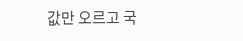값만 오르고 국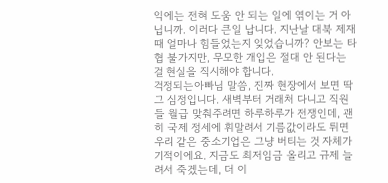익에는 전혀 도움 안 되는 일에 엮이는 거 아닙니까. 이러다 큰일 납니다. 지난날 대북 제재 때 얼마나 힘들었는지 잊었습니까? 안보는 타협 불가지만, 무모한 개입은 절대 안 된다는 걸 현실을 직시해야 합니다.
걱정되는아빠님 말씀, 진짜 현장에서 보면 딱 그 심정입니다. 새벽부터 거래처 다니고 직원들 월급 맞춰주려면 하루하루가 전쟁인데, 괜히 국제 정세에 휘말려서 기름값이라도 튀면 우리 같은 중소기업은 그냥 버티는 것 자체가 기적이에요. 지금도 최저임금 올리고 규제 늘려서 죽겠는데, 더 이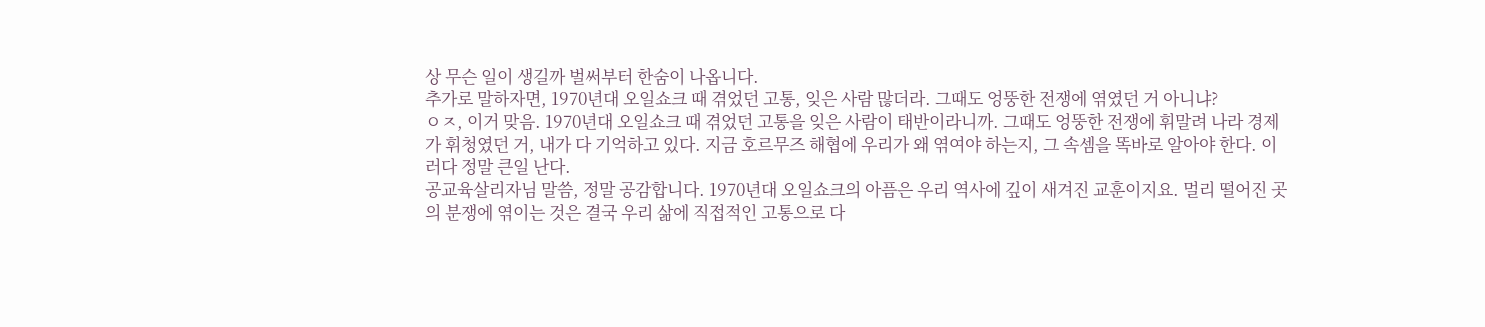상 무슨 일이 생길까 벌써부터 한숨이 나옵니다.
추가로 말하자면, 1970년대 오일쇼크 때 겪었던 고통, 잊은 사람 많더라. 그때도 엉뚱한 전쟁에 엮였던 거 아니냐?
ㅇㅈ, 이거 맞음. 1970년대 오일쇼크 때 겪었던 고통을 잊은 사람이 태반이라니까. 그때도 엉뚱한 전쟁에 휘말려 나라 경제가 휘청였던 거, 내가 다 기억하고 있다. 지금 호르무즈 해협에 우리가 왜 엮여야 하는지, 그 속셈을 똑바로 알아야 한다. 이러다 정말 큰일 난다.
공교육살리자님 말씀, 정말 공감합니다. 1970년대 오일쇼크의 아픔은 우리 역사에 깊이 새겨진 교훈이지요. 멀리 떨어진 곳의 분쟁에 엮이는 것은 결국 우리 삶에 직접적인 고통으로 다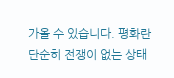가올 수 있습니다. 평화란 단순히 전쟁이 없는 상태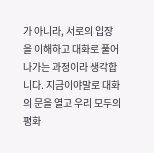가 아니라, 서로의 입장을 이해하고 대화로 풀어나가는 과정이라 생각합니다. 지금이야말로 대화의 문을 열고 우리 모두의 평화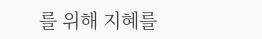를 위해 지혜를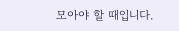모아야 할 때입니다.